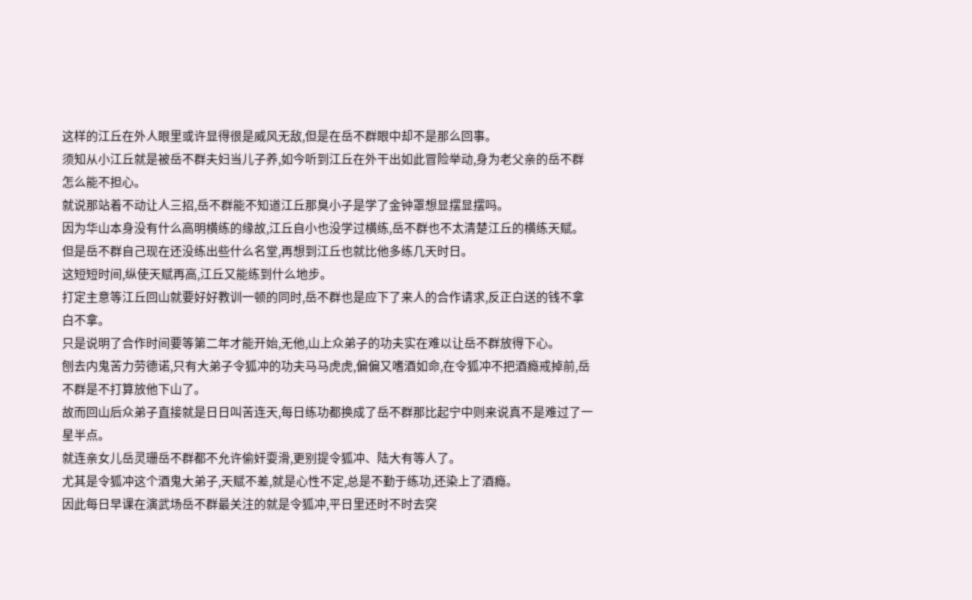这样的江丘在外人眼里或许显得很是威风无敌,但是在岳不群眼中却不是那么回事。
须知从小江丘就是被岳不群夫妇当儿子养,如今听到江丘在外干出如此冒险举动,身为老父亲的岳不群怎么能不担心。
就说那站着不动让人三招,岳不群能不知道江丘那臭小子是学了金钟罩想显摆显摆吗。
因为华山本身没有什么高明横练的缘故,江丘自小也没学过横练,岳不群也不太清楚江丘的横练天赋。
但是岳不群自己现在还没练出些什么名堂,再想到江丘也就比他多练几天时日。
这短短时间,纵使天赋再高,江丘又能练到什么地步。
打定主意等江丘回山就要好好教训一顿的同时,岳不群也是应下了来人的合作请求,反正白送的钱不拿白不拿。
只是说明了合作时间要等第二年才能开始,无他,山上众弟子的功夫实在难以让岳不群放得下心。
刨去内鬼苦力劳德诺,只有大弟子令狐冲的功夫马马虎虎,偏偏又嗜酒如命,在令狐冲不把酒瘾戒掉前,岳不群是不打算放他下山了。
故而回山后众弟子直接就是日日叫苦连天,每日练功都换成了岳不群那比起宁中则来说真不是难过了一星半点。
就连亲女儿岳灵珊岳不群都不允许偷奸耍滑,更别提令狐冲、陆大有等人了。
尤其是令狐冲这个酒鬼大弟子,天赋不差,就是心性不定,总是不勤于练功,还染上了酒瘾。
因此每日早课在演武场岳不群最关注的就是令狐冲,平日里还时不时去突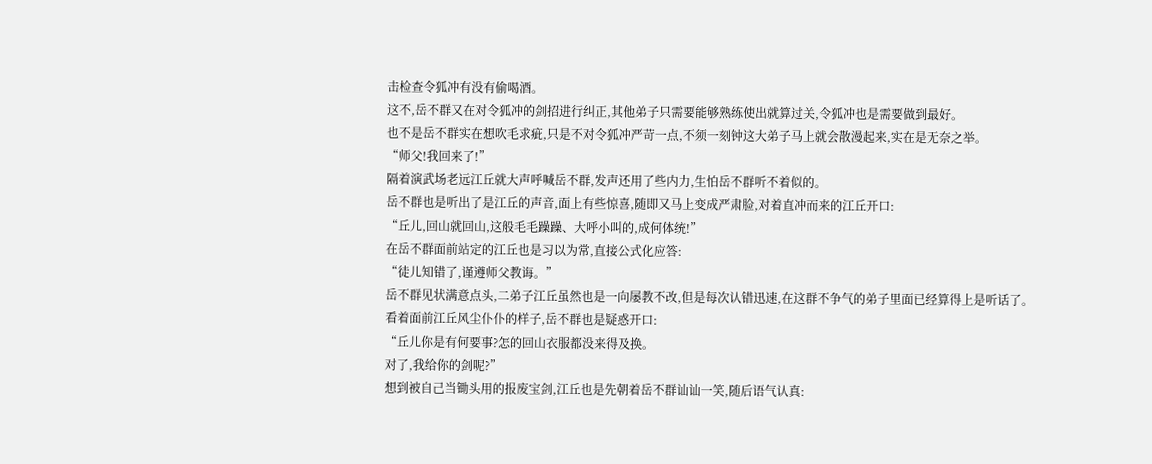击检查令狐冲有没有偷喝酒。
这不,岳不群又在对令狐冲的剑招进行纠正,其他弟子只需要能够熟练使出就算过关,令狐冲也是需要做到最好。
也不是岳不群实在想吹毛求疵,只是不对令狐冲严苛一点,不须一刻钟这大弟子马上就会散漫起来,实在是无奈之举。
“师父!我回来了!”
隔着演武场老远江丘就大声呼喊岳不群,发声还用了些内力,生怕岳不群听不着似的。
岳不群也是听出了是江丘的声音,面上有些惊喜,随即又马上变成严肃脸,对着直冲而来的江丘开口:
“丘儿,回山就回山,这般毛毛躁躁、大呼小叫的,成何体统!”
在岳不群面前站定的江丘也是习以为常,直接公式化应答:
“徒儿知错了,谨遵师父教诲。”
岳不群见状满意点头,二弟子江丘虽然也是一向屡教不改,但是每次认错迅速,在这群不争气的弟子里面已经算得上是听话了。
看着面前江丘风尘仆仆的样子,岳不群也是疑惑开口:
“丘儿你是有何要事?怎的回山衣服都没来得及换。
对了,我给你的剑呢?”
想到被自己当锄头用的报废宝剑,江丘也是先朝着岳不群讪讪一笑,随后语气认真: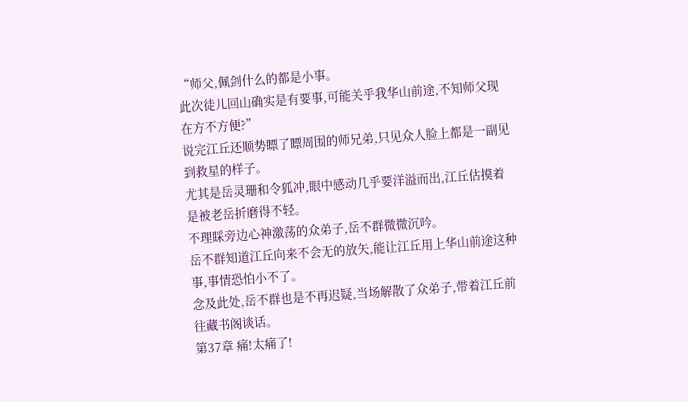“师父,佩剑什么的都是小事。
此次徒儿回山确实是有要事,可能关乎我华山前途,不知师父现在方不方便?”
说完江丘还顺势瞟了瞟周围的师兄弟,只见众人脸上都是一副见到救星的样子。
尤其是岳灵珊和令狐冲,眼中感动几乎要洋溢而出,江丘估摸着是被老岳折磨得不轻。
不理睬旁边心神激荡的众弟子,岳不群微微沉吟。
岳不群知道江丘向来不会无的放矢,能让江丘用上华山前途这种事,事情恐怕小不了。
念及此处,岳不群也是不再迟疑,当场解散了众弟子,带着江丘前往藏书阁谈话。
第37章 痛!太痛了!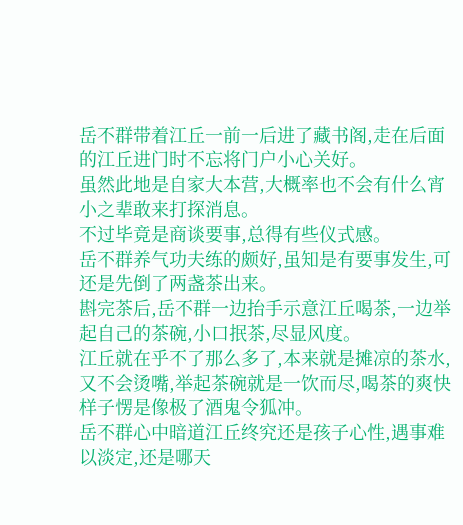岳不群带着江丘一前一后进了藏书阁,走在后面的江丘进门时不忘将门户小心关好。
虽然此地是自家大本营,大概率也不会有什么宵小之辈敢来打探消息。
不过毕竟是商谈要事,总得有些仪式感。
岳不群养气功夫练的颇好,虽知是有要事发生,可还是先倒了两盏茶出来。
斟完茶后,岳不群一边抬手示意江丘喝茶,一边举起自己的茶碗,小口抿茶,尽显风度。
江丘就在乎不了那么多了,本来就是摊凉的茶水,又不会烫嘴,举起茶碗就是一饮而尽,喝茶的爽快样子愣是像极了酒鬼令狐冲。
岳不群心中暗道江丘终究还是孩子心性,遇事难以淡定,还是哪天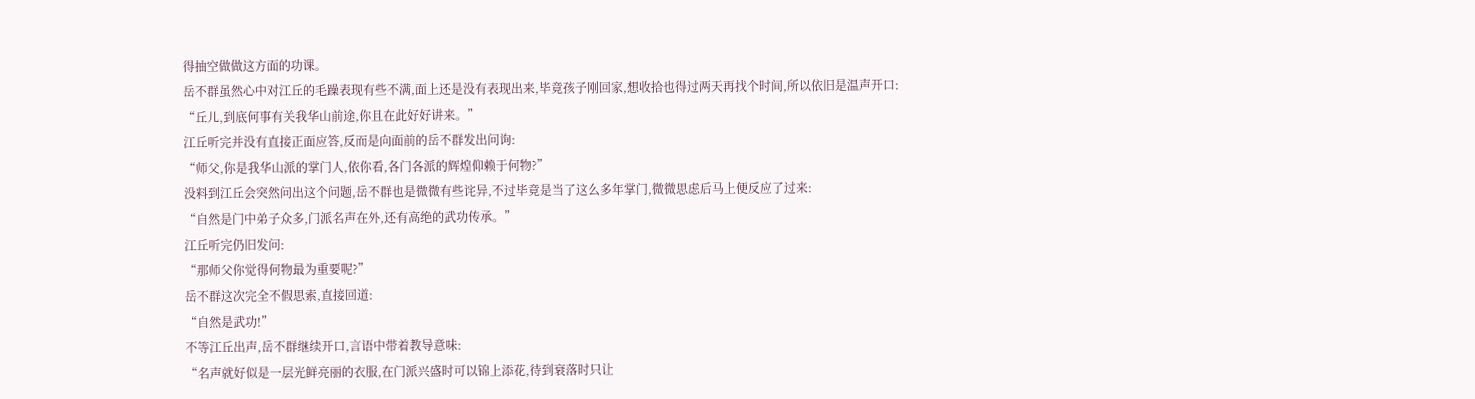得抽空做做这方面的功课。
岳不群虽然心中对江丘的毛躁表现有些不满,面上还是没有表现出来,毕竟孩子刚回家,想收拾也得过两天再找个时间,所以依旧是温声开口:
“丘儿,到底何事有关我华山前途,你且在此好好讲来。”
江丘听完并没有直接正面应答,反而是向面前的岳不群发出问询:
“师父,你是我华山派的掌门人,依你看,各门各派的辉煌仰赖于何物?”
没料到江丘会突然问出这个问题,岳不群也是微微有些诧异,不过毕竟是当了这么多年掌门,微微思虑后马上便反应了过来:
“自然是门中弟子众多,门派名声在外,还有高绝的武功传承。”
江丘听完仍旧发问:
“那师父你觉得何物最为重要呢?”
岳不群这次完全不假思索,直接回道:
“自然是武功!”
不等江丘出声,岳不群继续开口,言语中带着教导意味:
“名声就好似是一层光鲜亮丽的衣服,在门派兴盛时可以锦上添花,待到衰落时只让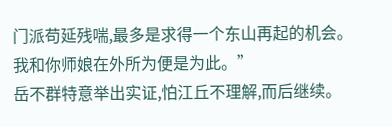门派苟延残喘,最多是求得一个东山再起的机会。
我和你师娘在外所为便是为此。”
岳不群特意举出实证,怕江丘不理解,而后继续。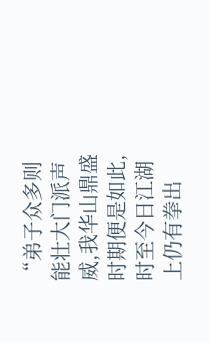“弟子众多则能壮大门派声威,我华山鼎盛时期便是如此,时至今日江湖上仍有拳出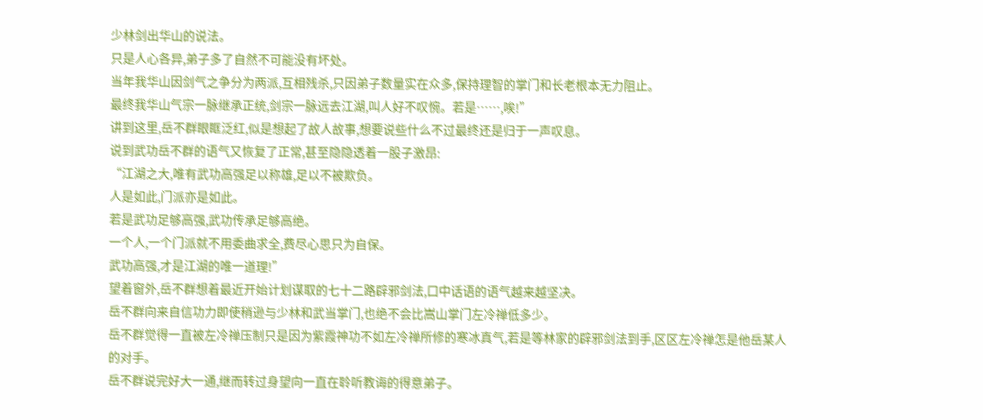少林剑出华山的说法。
只是人心各异,弟子多了自然不可能没有坏处。
当年我华山因剑气之争分为两派,互相残杀,只因弟子数量实在众多,保持理智的掌门和长老根本无力阻止。
最终我华山气宗一脉继承正统,剑宗一脉远去江湖,叫人好不叹惋。若是……,唉!”
讲到这里,岳不群眼眶泛红,似是想起了故人故事,想要说些什么不过最终还是归于一声叹息。
说到武功岳不群的语气又恢复了正常,甚至隐隐透着一股子激昂:
“江湖之大,唯有武功高强足以称雄,足以不被欺负。
人是如此,门派亦是如此。
若是武功足够高强,武功传承足够高绝。
一个人,一个门派就不用委曲求全,费尽心思只为自保。
武功高强,才是江湖的唯一道理!”
望着窗外,岳不群想着最近开始计划谋取的七十二路辟邪剑法,口中话语的语气越来越坚决。
岳不群向来自信功力即使稍逊与少林和武当掌门,也绝不会比嵩山掌门左冷禅低多少。
岳不群觉得一直被左冷禅压制只是因为紫霞神功不如左冷禅所修的寒冰真气,若是等林家的辟邪剑法到手,区区左冷禅怎是他岳某人的对手。
岳不群说完好大一通,继而转过身望向一直在聆听教诲的得意弟子。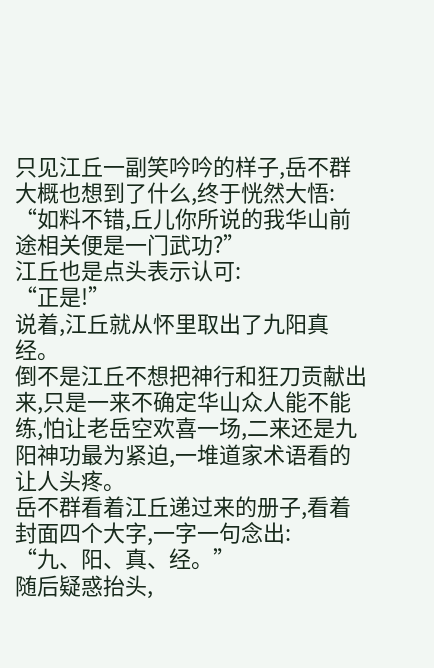只见江丘一副笑吟吟的样子,岳不群大概也想到了什么,终于恍然大悟:
“如料不错,丘儿你所说的我华山前途相关便是一门武功?”
江丘也是点头表示认可:
“正是!”
说着,江丘就从怀里取出了九阳真经。
倒不是江丘不想把神行和狂刀贡献出来,只是一来不确定华山众人能不能练,怕让老岳空欢喜一场,二来还是九阳神功最为紧迫,一堆道家术语看的让人头疼。
岳不群看着江丘递过来的册子,看着封面四个大字,一字一句念出:
“九、阳、真、经。”
随后疑惑抬头,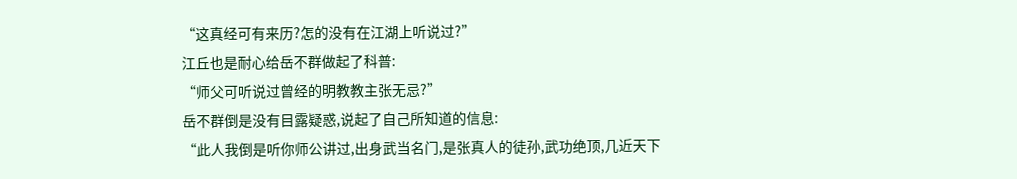“这真经可有来历?怎的没有在江湖上听说过?”
江丘也是耐心给岳不群做起了科普:
“师父可听说过曾经的明教教主张无忌?”
岳不群倒是没有目露疑惑,说起了自己所知道的信息:
“此人我倒是听你师公讲过,出身武当名门,是张真人的徒孙,武功绝顶,几近天下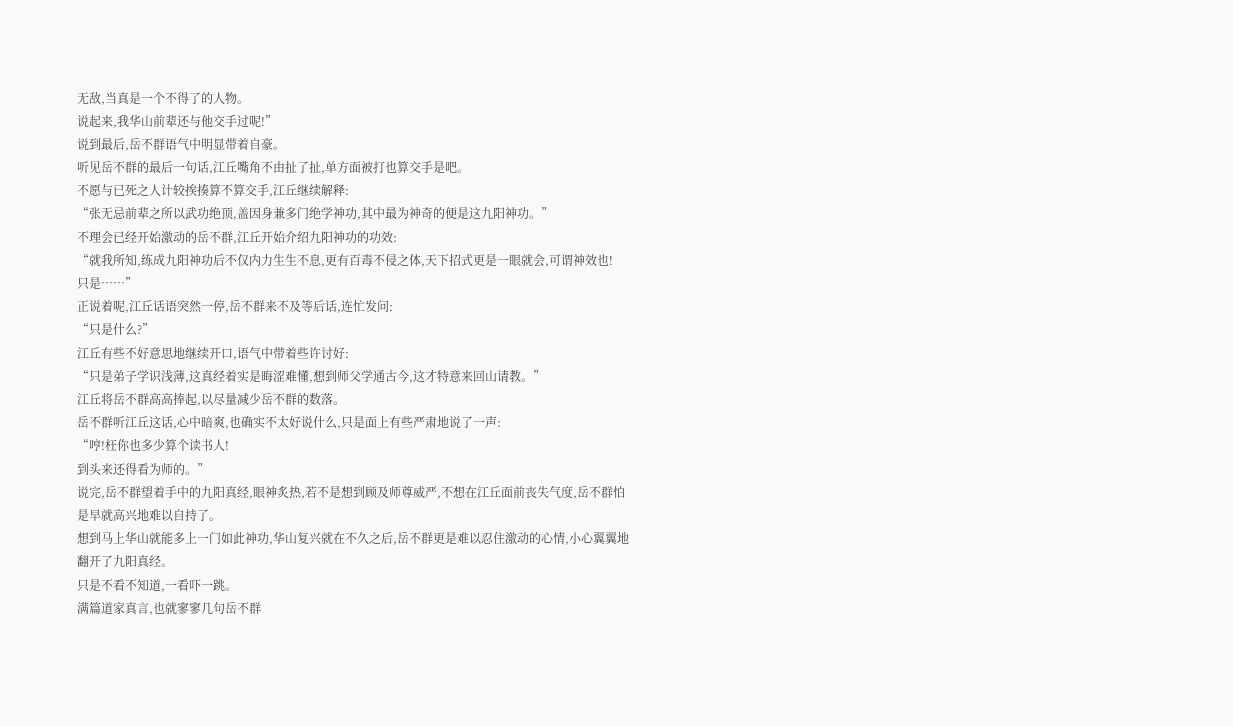无敌,当真是一个不得了的人物。
说起来,我华山前辈还与他交手过呢!”
说到最后,岳不群语气中明显带着自豪。
听见岳不群的最后一句话,江丘嘴角不由扯了扯,单方面被打也算交手是吧。
不愿与已死之人计较挨揍算不算交手,江丘继续解释:
“张无忌前辈之所以武功绝顶,盖因身兼多门绝学神功,其中最为神奇的便是这九阳神功。”
不理会已经开始激动的岳不群,江丘开始介绍九阳神功的功效:
“就我所知,练成九阳神功后不仅内力生生不息,更有百毒不侵之体,天下招式更是一眼就会,可谓神效也!
只是……”
正说着呢,江丘话语突然一停,岳不群来不及等后话,连忙发问:
“只是什么?”
江丘有些不好意思地继续开口,语气中带着些许讨好:
“只是弟子学识浅薄,这真经着实是晦涩难懂,想到师父学通古今,这才特意来回山请教。”
江丘将岳不群高高捧起,以尽量减少岳不群的数落。
岳不群听江丘这话,心中暗爽,也确实不太好说什么,只是面上有些严肃地说了一声:
“哼!枉你也多少算个读书人!
到头来还得看为师的。”
说完,岳不群望着手中的九阳真经,眼神炙热,若不是想到顾及师尊威严,不想在江丘面前丧失气度,岳不群怕是早就高兴地难以自持了。
想到马上华山就能多上一门如此神功,华山复兴就在不久之后,岳不群更是难以忍住激动的心情,小心翼翼地翻开了九阳真经。
只是不看不知道,一看吓一跳。
满篇道家真言,也就寥寥几句岳不群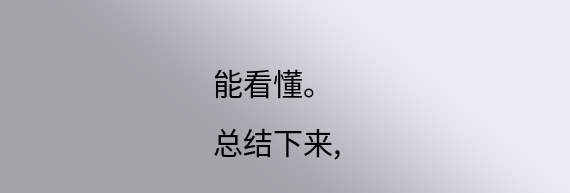能看懂。
总结下来,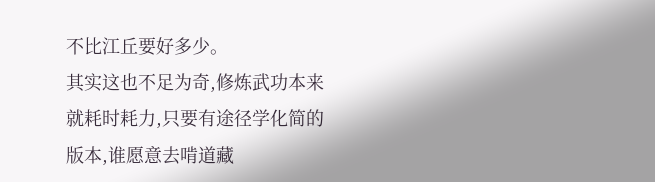不比江丘要好多少。
其实这也不足为奇,修炼武功本来就耗时耗力,只要有途径学化简的版本,谁愿意去啃道藏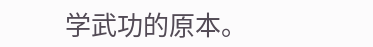学武功的原本。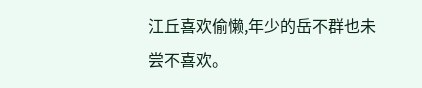江丘喜欢偷懒,年少的岳不群也未尝不喜欢。